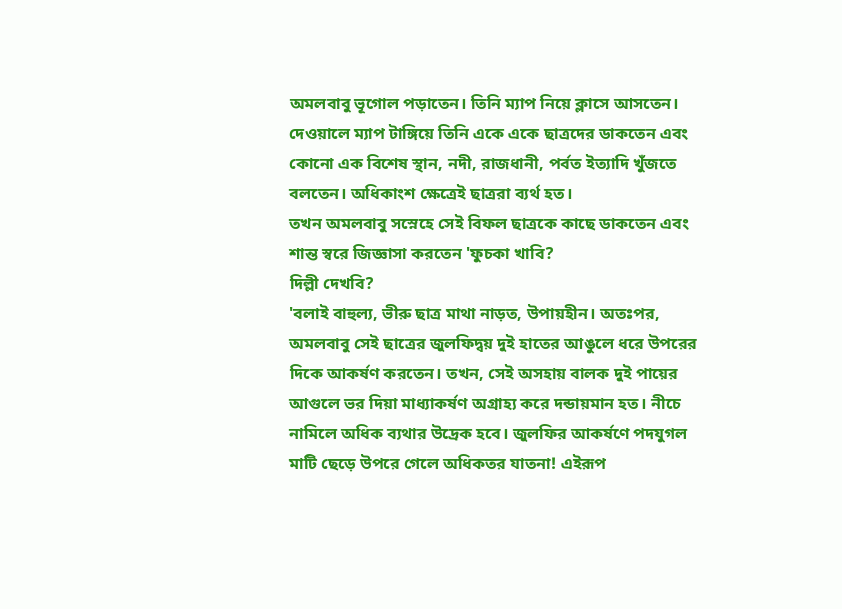অমলবাবু ভূগোল পড়াতেন। তিনি ম্যাপ নিয়ে ক্লাসে আসতেন। দেওয়ালে ম্যাপ টাঙ্গিয়ে তিনি একে একে ছাত্রদের ডাকতেন এবং কোনো এক বিশেষ স্থান, নদী, রাজধানী, পর্বত ইত্যাদি খুঁজতে বলতেন। অধিকাংশ ক্ষেত্রেই ছাত্ররা ব্যর্থ হত।
তখন অমলবাবু সস্নেহে সেই বিফল ছাত্রকে কাছে ডাকতেন এবং শান্ত স্বরে জিজ্ঞাসা করতেন 'ফুচকা খাবি?
দিল্লী দেখবি?
'বলাই বাহুল্য, ভীরু ছাত্র মাথা নাড়ত, উপায়হীন। অতঃপর, অমলবাবু সেই ছাত্রের জুলফিদ্বয় দুই হাতের আঙুলে ধরে উপরের দিকে আকর্ষণ করতেন। তখন, সেই অসহায় বালক দুই পায়ের আগুলে ভর দিয়া মাধ্যাকর্ষণ অগ্রাহ্য করে দন্ডায়মান হত। নীচে নামিলে অধিক ব্যথার উদ্রেক হবে। জুলফির আকর্ষণে পদযুগল মাটি ছেড়ে উপরে গেলে অধিকতর যাতনা! এইরূপ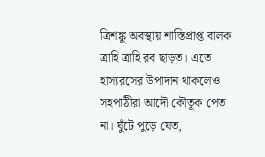ত্রিশঙ্কু অবস্থায় শাস্তিপ্রাপ্ত বালক ত্রাহি ত্রাহি রব ছাড়ত। এতে হাস্যরসের উপাদান থাকলেও সহপাঠীরা আদৌ কৌতূক পেত না। ঘুঁটে পুড়ে যেত,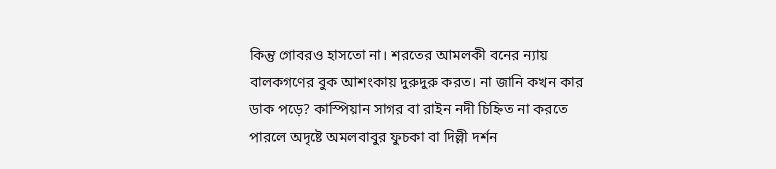কিন্তু গোবরও হাসতো না। শরতের আমলকী বনের ন্যায় বালকগণের বুক আশংকায় দুরুদুরু করত। না জানি কখন কার ডাক পড়ে? কাস্পিয়ান সাগর বা রাইন নদী চিহ্নিত না করতে পারলে অদৃষ্টে অমলবাবুর ফুচকা বা দিল্লী দর্শন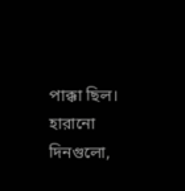পাক্কা ছিল।
হারানো দিনগুলো,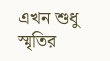এখন শুধু স্মৃতির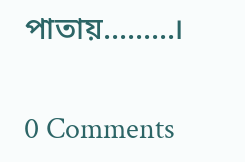পাতায়.........।


0 Comments